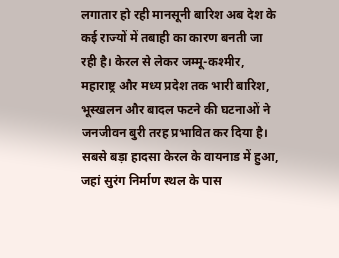लगातार हो रही मानसूनी बारिश अब देश के कई राज्यों में तबाही का कारण बनती जा रही है। केरल से लेकर जम्मू-कश्मीर, महाराष्ट्र और मध्य प्रदेश तक भारी बारिश, भूस्खलन और बादल फटने की घटनाओं ने जनजीवन बुरी तरह प्रभावित कर दिया है। सबसे बड़ा हादसा केरल के वायनाड में हुआ, जहां सुरंग निर्माण स्थल के पास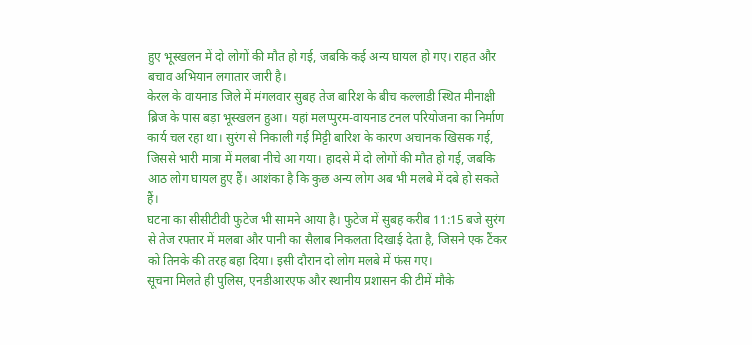हुए भूस्खलन में दो लोगों की मौत हो गई, जबकि कई अन्य घायल हो गए। राहत और बचाव अभियान लगातार जारी है।
केरल के वायनाड जिले में मंगलवार सुबह तेज बारिश के बीच कल्लाडी स्थित मीनाक्षी ब्रिज के पास बड़ा भूस्खलन हुआ। यहां मलप्पुरम-वायनाड टनल परियोजना का निर्माण कार्य चल रहा था। सुरंग से निकाली गई मिट्टी बारिश के कारण अचानक खिसक गई, जिससे भारी मात्रा में मलबा नीचे आ गया। हादसे में दो लोगों की मौत हो गई, जबकि आठ लोग घायल हुए हैं। आशंका है कि कुछ अन्य लोग अब भी मलबे में दबे हो सकते हैं।
घटना का सीसीटीवी फुटेज भी सामने आया है। फुटेज में सुबह करीब 11:15 बजे सुरंग से तेज रफ्तार में मलबा और पानी का सैलाब निकलता दिखाई देता है, जिसने एक टैंकर को तिनके की तरह बहा दिया। इसी दौरान दो लोग मलबे में फंस गए।
सूचना मिलते ही पुलिस, एनडीआरएफ और स्थानीय प्रशासन की टीमें मौके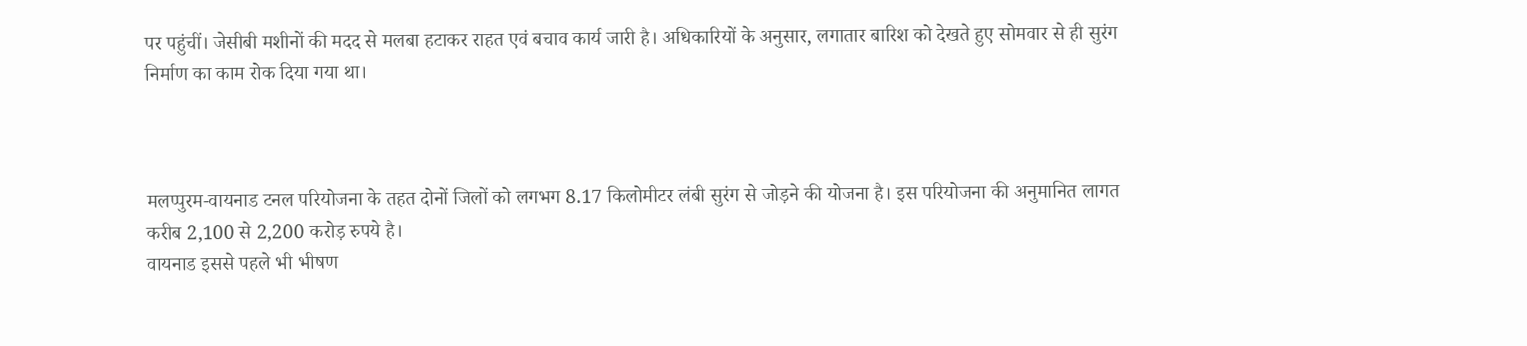पर पहुंचीं। जेसीबी मशीनों की मदद से मलबा हटाकर राहत एवं बचाव कार्य जारी है। अधिकारियों के अनुसार, लगातार बारिश को देखते हुए सोमवार से ही सुरंग निर्माण का काम रोक दिया गया था।



मलप्पुरम-वायनाड टनल परियोजना के तहत दोनों जिलों को लगभग 8.17 किलोमीटर लंबी सुरंग से जोड़ने की योजना है। इस परियोजना की अनुमानित लागत करीब 2,100 से 2,200 करोड़ रुपये है।
वायनाड इससे पहले भी भीषण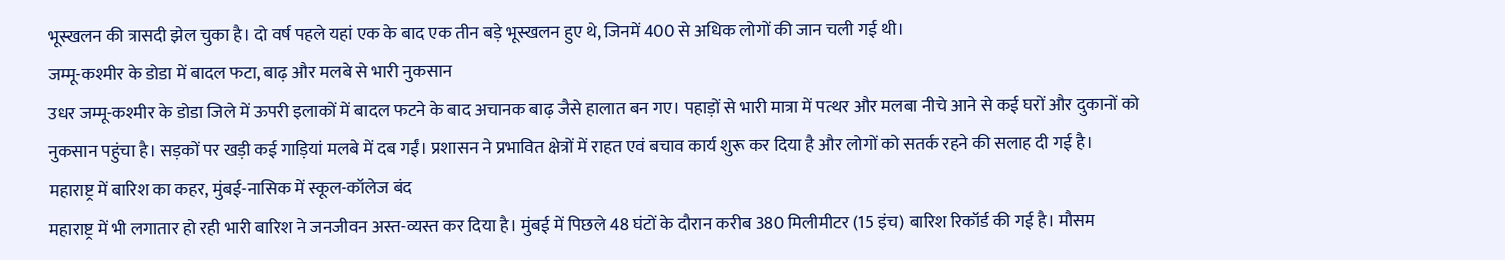भूस्खलन की त्रासदी झेल चुका है। दो वर्ष पहले यहां एक के बाद एक तीन बड़े भूस्खलन हुए थे, जिनमें 400 से अधिक लोगों की जान चली गई थी।
जम्मू-कश्मीर के डोडा में बादल फटा, बाढ़ और मलबे से भारी नुकसान
उधर जम्मू-कश्मीर के डोडा जिले में ऊपरी इलाकों में बादल फटने के बाद अचानक बाढ़ जैसे हालात बन गए। पहाड़ों से भारी मात्रा में पत्थर और मलबा नीचे आने से कई घरों और दुकानों को नुकसान पहुंचा है। सड़कों पर खड़ी कई गाड़ियां मलबे में दब गईं। प्रशासन ने प्रभावित क्षेत्रों में राहत एवं बचाव कार्य शुरू कर दिया है और लोगों को सतर्क रहने की सलाह दी गई है।
महाराष्ट्र में बारिश का कहर, मुंबई-नासिक में स्कूल-कॉलेज बंद
महाराष्ट्र में भी लगातार हो रही भारी बारिश ने जनजीवन अस्त-व्यस्त कर दिया है। मुंबई में पिछले 48 घंटों के दौरान करीब 380 मिलीमीटर (15 इंच) बारिश रिकॉर्ड की गई है। मौसम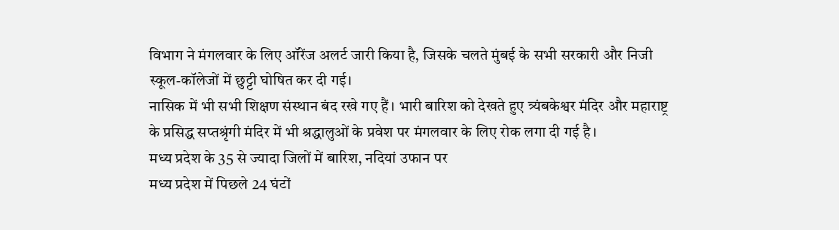विभाग ने मंगलवार के लिए ऑरेंज अलर्ट जारी किया है, जिसके चलते मुंबई के सभी सरकारी और निजी स्कूल-कॉलेजों में छुट्टी घोषित कर दी गई।
नासिक में भी सभी शिक्षण संस्थान बंद रखे गए हैं। भारी बारिश को देखते हुए त्र्यंबकेश्वर मंदिर और महाराष्ट्र के प्रसिद्ध सप्तश्रृंगी मंदिर में भी श्रद्धालुओं के प्रवेश पर मंगलवार के लिए रोक लगा दी गई है।
मध्य प्रदेश के 35 से ज्यादा जिलों में बारिश, नदियां उफान पर
मध्य प्रदेश में पिछले 24 घंटों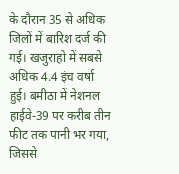के दौरान 35 से अधिक जिलों में बारिश दर्ज की गई। खजुराहो में सबसे अधिक 4.4 इंच वर्षा हुई। बमीठा में नेशनल हाईवे-39 पर करीब तीन फीट तक पानी भर गया, जिससे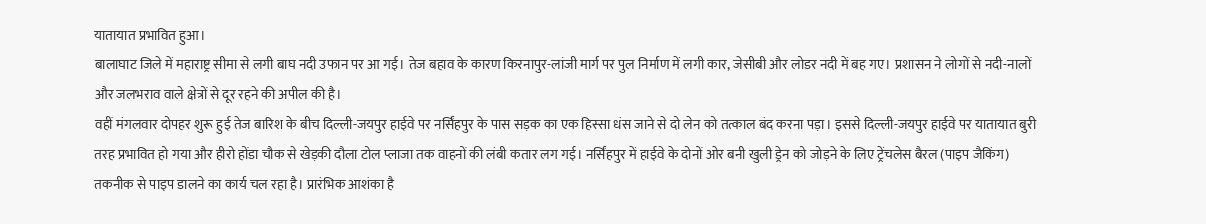यातायात प्रभावित हुआ।
बालाघाट जिले में महाराष्ट्र सीमा से लगी बाघ नदी उफान पर आ गई। तेज बहाव के कारण किरनापुर-लांजी मार्ग पर पुल निर्माण में लगी कार, जेसीबी और लोडर नदी में बह गए। प्रशासन ने लोगों से नदी-नालों और जलभराव वाले क्षेत्रों से दूर रहने की अपील की है।
वहीं मंगलवार दोपहर शुरू हुई तेज बारिश के बीच दिल्ली-जयपुर हाईवे पर नर्सिंहपुर के पास सड़क का एक हिस्सा धंस जाने से दो लेन को तत्काल बंद करना पड़ा। इससे दिल्ली-जयपुर हाईवे पर यातायात बुरी तरह प्रभावित हो गया और हीरो होंडा चौक से खेड़की दौला टोल प्लाजा तक वाहनों की लंबी कतार लग गई। नर्सिंहपुर में हाईवे के दोनों ओर बनी खुली ड्रेन को जोड़ने के लिए ट्रेंचलेस बैरल (पाइप जैकिंग) तकनीक से पाइप डालने का कार्य चल रहा है। प्रारंभिक आशंका है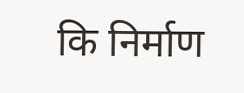कि निर्माण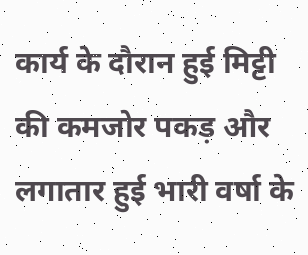कार्य के दौरान हुई मिट्टी की कमजोर पकड़ और लगातार हुई भारी वर्षा के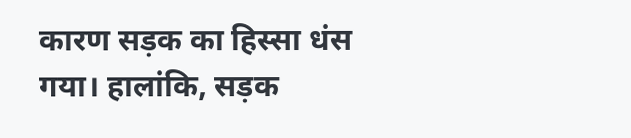कारण सड़क का हिस्सा धंस गया। हालांकि, सड़क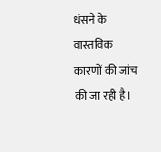धंसने के वास्तविक कारणों की जांच की जा रही है।